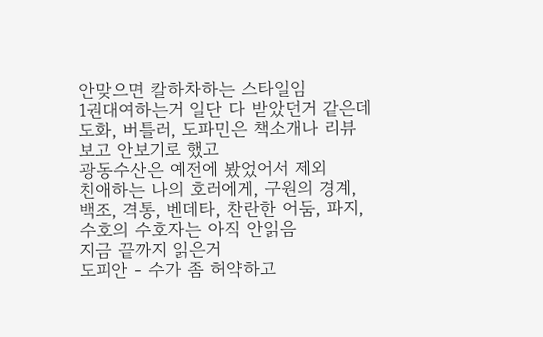안맞으면 칼하차하는 스타일임
1권대여하는거 일단 다 받았던거 같은데 도화, 버틀러, 도파민은 책소개나 리뷰 보고 안보기로 했고
광동수산은 예전에 봤었어서 제외
친애하는 나의 호러에게, 구원의 경계, 백조, 격통, 벤데타, 찬란한 어둠, 파지, 수호의 수호자는 아직 안읽음
지금 끝까지 읽은거
도피안 - 수가 좀 허약하고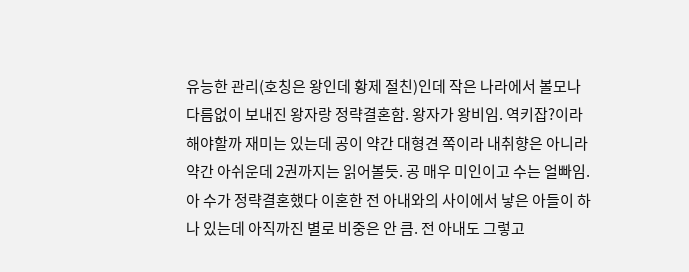유능한 관리(호칭은 왕인데 황제 절친)인데 작은 나라에서 볼모나 다름없이 보내진 왕자랑 정략결혼함. 왕자가 왕비임. 역키잡?이라 해야할까 재미는 있는데 공이 약간 대형견 쪽이라 내취향은 아니라 약간 아쉬운데 2권까지는 읽어볼듯. 공 매우 미인이고 수는 얼빠임. 아 수가 정략결혼했다 이혼한 전 아내와의 사이에서 낳은 아들이 하나 있는데 아직까진 별로 비중은 안 큼. 전 아내도 그렇고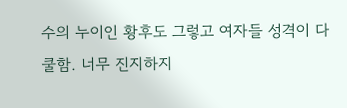수의 누이인 황후도 그렇고 여자들 성격이 다 쿨함. 너무 진지하지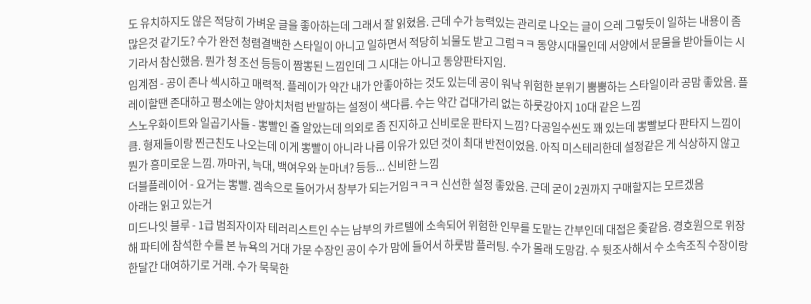도 유치하지도 않은 적당히 가벼운 글을 좋아하는데 그래서 잘 읽혔음. 근데 수가 능력있는 관리로 나오는 글이 으레 그렇듯이 일하는 내용이 좀 많은것 같기도? 수가 완전 청렴결백한 스타일이 아니고 일하면서 적당히 뇌물도 받고 그럼ㅋㅋ 동양시대물인데 서양에서 문물을 받아들이는 시기라서 참신했음. 뭔가 청 조선 등등이 짬뽕된 느낌인데 그 시대는 아니고 동양판타지임.
임계점 - 공이 존나 섹시하고 매력적. 플레이가 약간 내가 안좋아하는 것도 있는데 공이 워낙 위험한 분위기 뿜뿜하는 스타일이라 공맘 좋았음. 플레이할땐 존대하고 평소에는 양아치처럼 반말하는 설정이 색다름. 수는 약간 겁대가리 없는 하룻강아지 10대 같은 느낌
스노우화이트와 일곱기사들 - 뽕빨인 줄 알았는데 의외로 좀 진지하고 신비로운 판타지 느낌? 다공일수씬도 꽤 있는데 뽕빨보다 판타지 느낌이 큼. 형제들이랑 찐근친도 나오는데 이게 뽕빨이 아니라 나름 이유가 있던 것이 최대 반전이었음. 아직 미스테리한데 설정같은 게 식상하지 않고 뭔가 흥미로운 느낌. 까마귀, 늑대, 백여우와 눈마녀? 등등... 신비한 느낌
더블플레이어 - 요거는 뽕빨. 겜속으로 들어가서 창부가 되는거임ㅋㅋㅋ 신선한 설정 좋았음. 근데 굳이 2권까지 구매할지는 모르겠음
아래는 읽고 있는거
미드나잇 블루 - 1급 범죄자이자 테러리스트인 수는 남부의 카르텔에 소속되어 위험한 인무를 도맡는 간부인데 대접은 좆같음. 경호원으로 위장해 파티에 참석한 수를 본 뉴욕의 거대 가문 수장인 공이 수가 맘에 들어서 하룻밤 플러팅. 수가 몰래 도망감. 수 뒷조사해서 수 소속조직 수장이랑 한달간 대여하기로 거래. 수가 묵묵한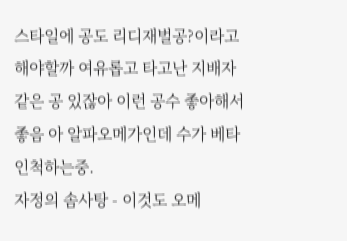스타일에 공도 리디재벌공?이라고 해야할까 여유롭고 타고난 지배자같은 공 있잖아 이런 공수 좋아해서 좋음 아 알파오메가인데 수가 베타인척하는중.
자정의 솜사탕 - 이것도 오메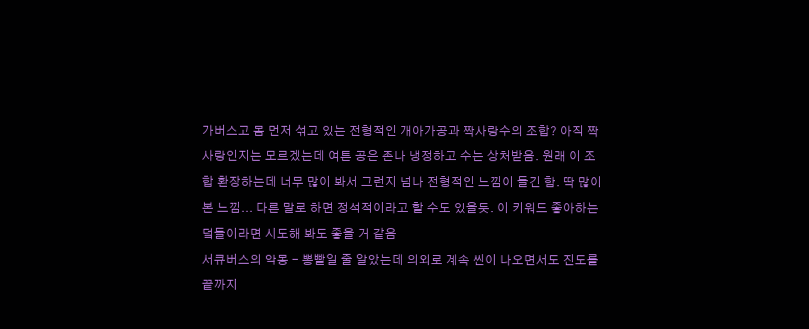가버스고 몸 먼저 섞고 있는 전형적인 개아가공과 짝사랑수의 조합? 아직 짝사랑인지는 모르겠는데 여튼 공은 존나 냉정하고 수는 상처받음. 원래 이 조합 환장하는데 너무 많이 봐서 그런지 넘나 전형적인 느낌이 들긴 함. 딱 많이 본 느낌... 다른 말로 하면 정석적이라고 할 수도 있을듯. 이 키워드 좋아하는 덬들이라면 시도해 봐도 좋을 거 같음
서큐버스의 악몽 - 뽕빨일 줄 알았는데 의외로 계속 씬이 나오면서도 진도를 끝까지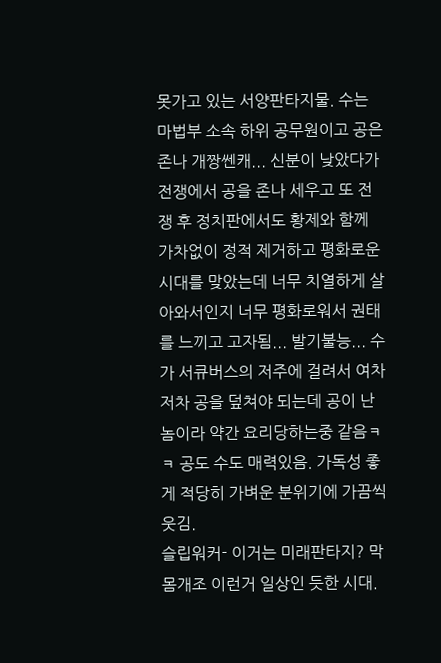못가고 있는 서양판타지물. 수는 마법부 소속 하위 공무원이고 공은 존나 개짱쎈캐... 신분이 낮았다가 전쟁에서 공을 존나 세우고 또 전쟁 후 정치판에서도 황제와 함께 가차없이 정적 제거하고 평화로운 시대를 맞았는데 너무 치열하게 살아와서인지 너무 평화로워서 권태를 느끼고 고자됨... 발기불능... 수가 서큐버스의 저주에 걸려서 여차저차 공을 덮쳐야 되는데 공이 난놈이라 약간 요리당하는중 같음ㅋㅋ 공도 수도 매력있음. 가독성 좋게 적당히 가벼운 분위기에 가끔씩 웃김.
슬립워커- 이거는 미래판타지? 막 몸개조 이런거 일상인 듯한 시대.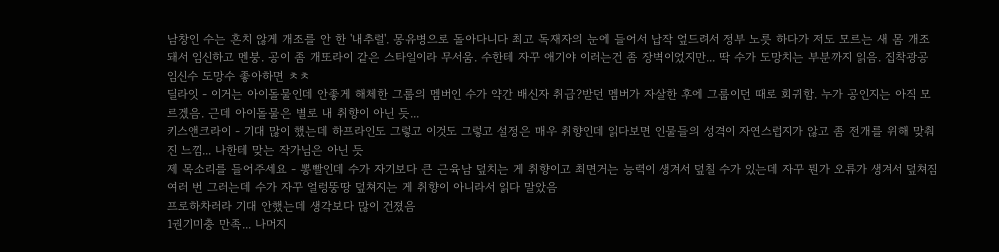남창인 수는 흔치 않게 개조를 안 한 '내추럴'. 몽유병으로 돌아다니다 최고 독재자의 눈에 들어서 납작 엎드려서 정부 노릇 하다가 저도 모르는 새 몸 개조돼서 임신하고 멘붕. 공이 좀 개또라이 같은 스타일이라 무서움. 수한테 자꾸 애기야 이러는건 좀 장벽이었지만... 딱 수가 도망치는 부분까지 읽음. 집착광공 임신수 도망수 좋아하면 ㅊㅊ
딜라잇 - 이거는 아이돌물인데 안좋게 해체한 그룹의 멤버인 수가 약간 배신자 취급?받던 멤버가 자살한 후에 그룹이던 때로 회귀함. 누가 공인지는 아직 모르겠음. 근데 아이돌물은 별로 내 취향이 아닌 듯...
키스앤크라이 - 기대 많이 했는데 하프라인도 그렇고 이것도 그렇고 설정은 매우 취향인데 읽다보면 인물들의 성격이 자연스럽지가 않고 좀 전개를 위해 맞춰진 느낌... 나한테 맞는 작가님은 아닌 듯
제 목소리를 들어주세요 - 뽕빨인데 수가 자기보다 큰 근육남 덮치는 게 취향이고 최면거는 능력이 생겨서 덮칠 수가 있는데 자꾸 뭔가 오류가 생겨서 덮쳐짐 여러 번 그러는데 수가 자꾸 얼렁뚱땅 덮쳐지는 게 취향이 아니라서 읽다 말았음
프로하차러라 기대 안했는데 생각보다 많이 건졌음
1권기미충 만족... 나머지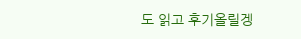도 읽고 후기올릴겡